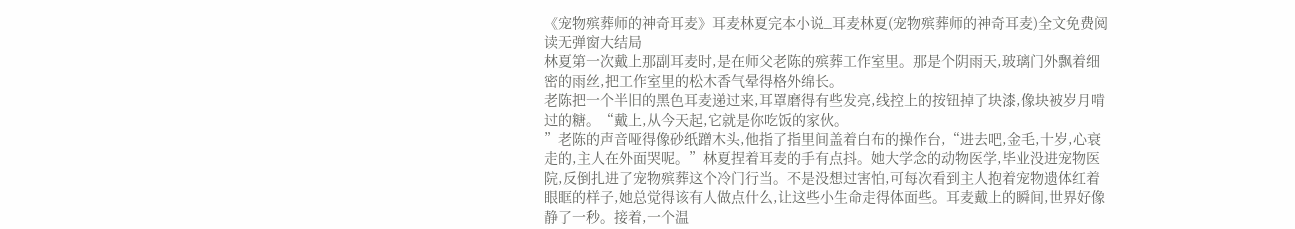《宠物殡葬师的神奇耳麦》耳麦林夏完本小说_耳麦林夏(宠物殡葬师的神奇耳麦)全文免费阅读无弹窗大结局
林夏第一次戴上那副耳麦时,是在师父老陈的殡葬工作室里。那是个阴雨天,玻璃门外飘着细密的雨丝,把工作室里的松木香气晕得格外绵长。
老陈把一个半旧的黑色耳麦递过来,耳罩磨得有些发亮,线控上的按钮掉了块漆,像块被岁月啃过的糖。“戴上,从今天起,它就是你吃饭的家伙。
”老陈的声音哑得像砂纸蹭木头,他指了指里间盖着白布的操作台,“进去吧,金毛,十岁,心衰走的,主人在外面哭呢。”林夏捏着耳麦的手有点抖。她大学念的动物医学,毕业没进宠物医院,反倒扎进了宠物殡葬这个冷门行当。不是没想过害怕,可每次看到主人抱着宠物遗体红着眼眶的样子,她总觉得该有人做点什么,让这些小生命走得体面些。耳麦戴上的瞬间,世界好像静了一秒。接着,一个温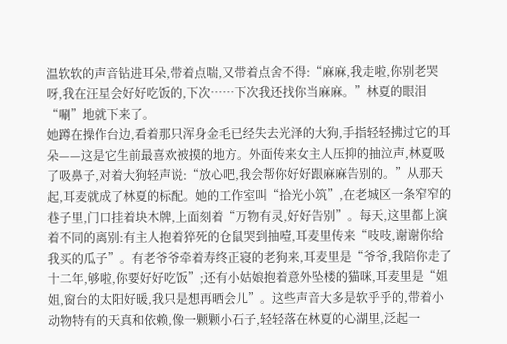温软软的声音钻进耳朵,带着点喘,又带着点舍不得:“麻麻,我走啦,你别老哭呀,我在汪星会好好吃饭的,下次……下次我还找你当麻麻。”林夏的眼泪“唰”地就下来了。
她蹲在操作台边,看着那只浑身金毛已经失去光泽的大狗,手指轻轻拂过它的耳朵——这是它生前最喜欢被摸的地方。外面传来女主人压抑的抽泣声,林夏吸了吸鼻子,对着大狗轻声说:“放心吧,我会帮你好好跟麻麻告别的。”从那天起,耳麦就成了林夏的标配。她的工作室叫“拾光小筑”,在老城区一条窄窄的巷子里,门口挂着块木牌,上面刻着“万物有灵,好好告别”。每天,这里都上演着不同的离别:有主人抱着猝死的仓鼠哭到抽噎,耳麦里传来“吱吱,谢谢你给我买的瓜子”。有老爷爷牵着寿终正寝的老狗来,耳麦里是“爷爷,我陪你走了十二年,够啦,你要好好吃饭”;还有小姑娘抱着意外坠楼的猫咪,耳麦里是“姐姐,窗台的太阳好暖,我只是想再晒会儿”。这些声音大多是软乎乎的,带着小动物特有的天真和依赖,像一颗颗小石子,轻轻落在林夏的心湖里,泛起一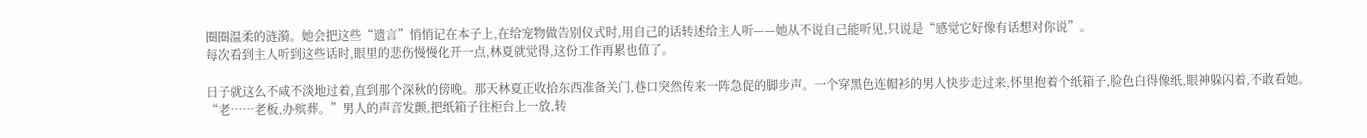圈圈温柔的涟漪。她会把这些“遗言”悄悄记在本子上,在给宠物做告别仪式时,用自己的话转述给主人听——她从不说自己能听见,只说是“感觉它好像有话想对你说”。
每次看到主人听到这些话时,眼里的悲伤慢慢化开一点,林夏就觉得,这份工作再累也值了。

日子就这么不咸不淡地过着,直到那个深秋的傍晚。那天林夏正收拾东西准备关门,巷口突然传来一阵急促的脚步声。一个穿黑色连帽衫的男人快步走过来,怀里抱着个纸箱子,脸色白得像纸,眼神躲闪着,不敢看她。“老……老板,办殡葬。”男人的声音发颤,把纸箱子往柜台上一放,转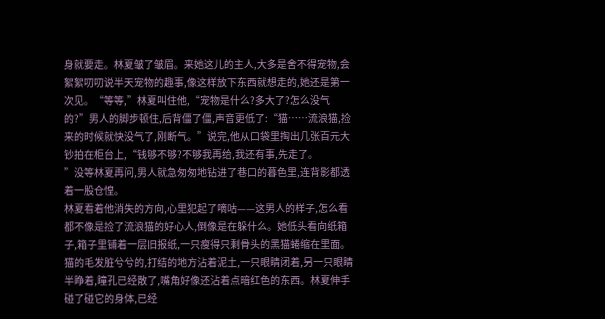身就要走。林夏皱了皱眉。来她这儿的主人,大多是舍不得宠物,会絮絮叨叨说半天宠物的趣事,像这样放下东西就想走的,她还是第一次见。“等等,”林夏叫住他,“宠物是什么?多大了?怎么没气的?”男人的脚步顿住,后背僵了僵,声音更低了:“猫……流浪猫,捡来的时候就快没气了,刚断气。”说完,他从口袋里掏出几张百元大钞拍在柜台上,“钱够不够?不够我再给,我还有事,先走了。
”没等林夏再问,男人就急匆匆地钻进了巷口的暮色里,连背影都透着一股仓惶。
林夏看着他消失的方向,心里犯起了嘀咕——这男人的样子,怎么看都不像是捡了流浪猫的好心人,倒像是在躲什么。她低头看向纸箱子,箱子里铺着一层旧报纸,一只瘦得只剩骨头的黑猫蜷缩在里面。猫的毛发脏兮兮的,打结的地方沾着泥土,一只眼睛闭着,另一只眼睛半睁着,瞳孔已经散了,嘴角好像还沾着点暗红色的东西。林夏伸手碰了碰它的身体,已经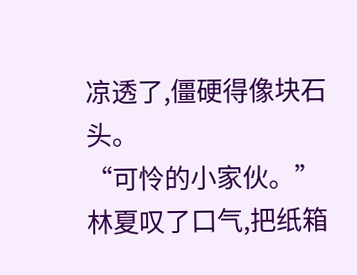凉透了,僵硬得像块石头。
“可怜的小家伙。”林夏叹了口气,把纸箱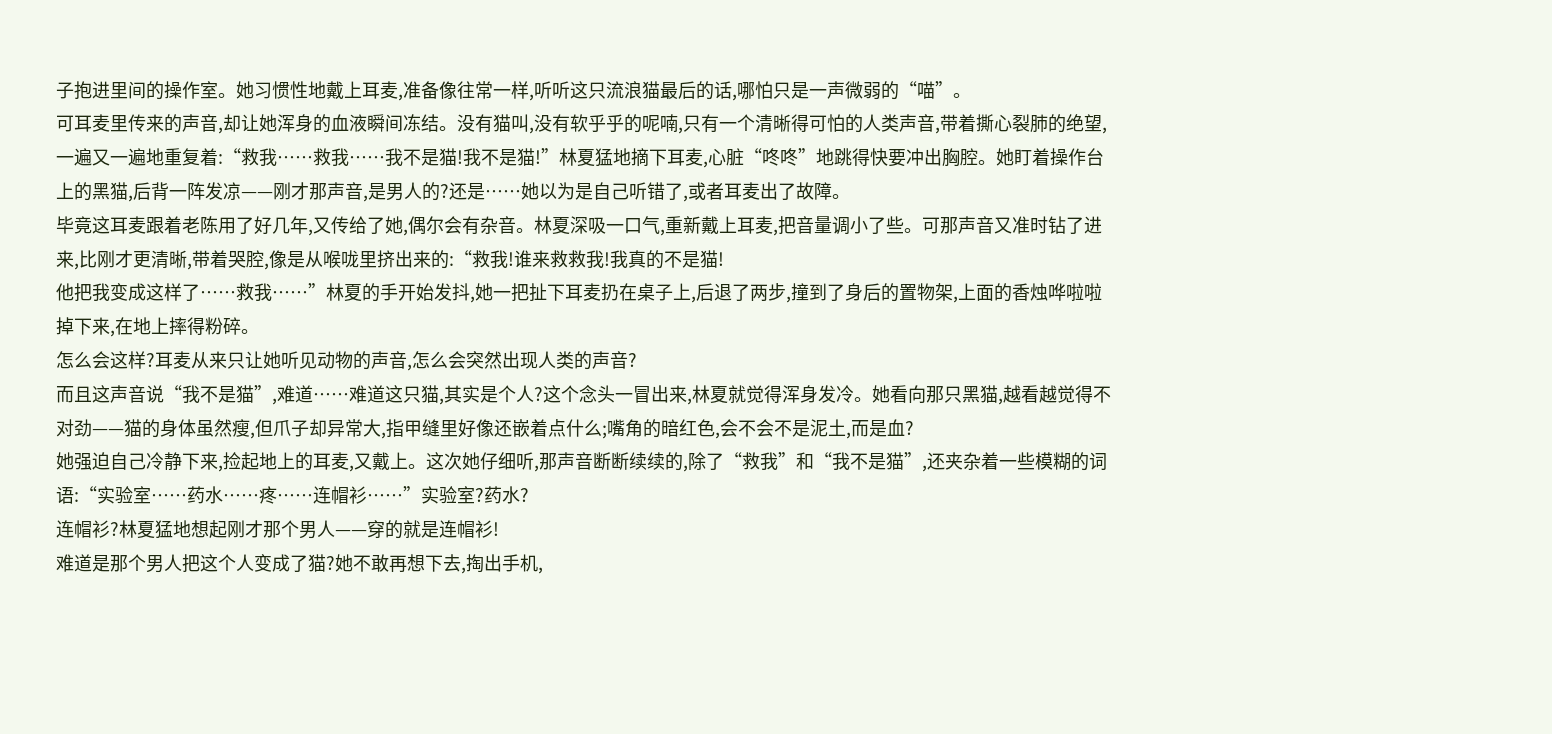子抱进里间的操作室。她习惯性地戴上耳麦,准备像往常一样,听听这只流浪猫最后的话,哪怕只是一声微弱的“喵”。
可耳麦里传来的声音,却让她浑身的血液瞬间冻结。没有猫叫,没有软乎乎的呢喃,只有一个清晰得可怕的人类声音,带着撕心裂肺的绝望,一遍又一遍地重复着:“救我……救我……我不是猫!我不是猫!”林夏猛地摘下耳麦,心脏“咚咚”地跳得快要冲出胸腔。她盯着操作台上的黑猫,后背一阵发凉——刚才那声音,是男人的?还是……她以为是自己听错了,或者耳麦出了故障。
毕竟这耳麦跟着老陈用了好几年,又传给了她,偶尔会有杂音。林夏深吸一口气,重新戴上耳麦,把音量调小了些。可那声音又准时钻了进来,比刚才更清晰,带着哭腔,像是从喉咙里挤出来的:“救我!谁来救救我!我真的不是猫!
他把我变成这样了……救我……”林夏的手开始发抖,她一把扯下耳麦扔在桌子上,后退了两步,撞到了身后的置物架,上面的香烛哗啦啦掉下来,在地上摔得粉碎。
怎么会这样?耳麦从来只让她听见动物的声音,怎么会突然出现人类的声音?
而且这声音说“我不是猫”,难道……难道这只猫,其实是个人?这个念头一冒出来,林夏就觉得浑身发冷。她看向那只黑猫,越看越觉得不对劲——猫的身体虽然瘦,但爪子却异常大,指甲缝里好像还嵌着点什么;嘴角的暗红色,会不会不是泥土,而是血?
她强迫自己冷静下来,捡起地上的耳麦,又戴上。这次她仔细听,那声音断断续续的,除了“救我”和“我不是猫”,还夹杂着一些模糊的词语:“实验室……药水……疼……连帽衫……”实验室?药水?
连帽衫?林夏猛地想起刚才那个男人——穿的就是连帽衫!
难道是那个男人把这个人变成了猫?她不敢再想下去,掏出手机,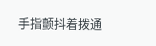手指颤抖着拨通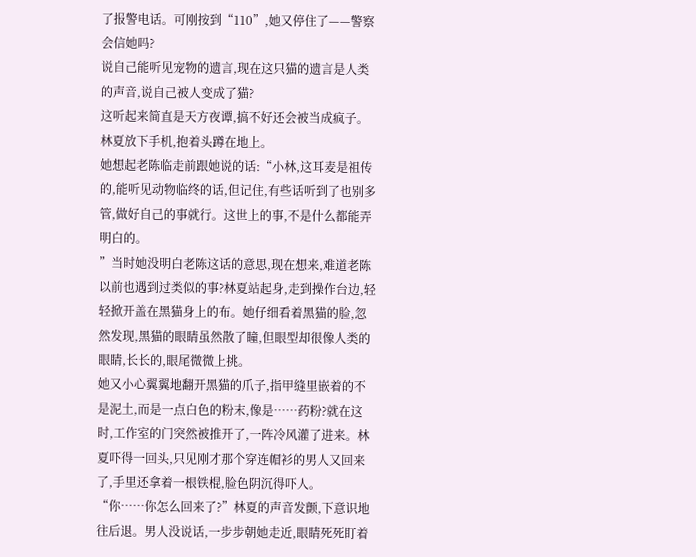了报警电话。可刚按到“110”,她又停住了——警察会信她吗?
说自己能听见宠物的遗言,现在这只猫的遗言是人类的声音,说自己被人变成了猫?
这听起来简直是天方夜谭,搞不好还会被当成疯子。林夏放下手机,抱着头蹲在地上。
她想起老陈临走前跟她说的话:“小林,这耳麦是祖传的,能听见动物临终的话,但记住,有些话听到了也别多管,做好自己的事就行。这世上的事,不是什么都能弄明白的。
”当时她没明白老陈这话的意思,现在想来,难道老陈以前也遇到过类似的事?林夏站起身,走到操作台边,轻轻掀开盖在黑猫身上的布。她仔细看着黑猫的脸,忽然发现,黑猫的眼睛虽然散了瞳,但眼型却很像人类的眼睛,长长的,眼尾微微上挑。
她又小心翼翼地翻开黑猫的爪子,指甲缝里嵌着的不是泥土,而是一点白色的粉末,像是……药粉?就在这时,工作室的门突然被推开了,一阵冷风灌了进来。林夏吓得一回头,只见刚才那个穿连帽衫的男人又回来了,手里还拿着一根铁棍,脸色阴沉得吓人。
“你……你怎么回来了?”林夏的声音发颤,下意识地往后退。男人没说话,一步步朝她走近,眼睛死死盯着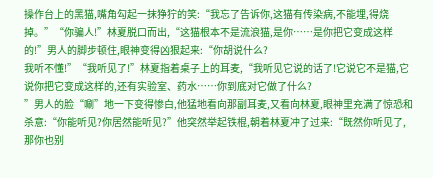操作台上的黑猫,嘴角勾起一抹狰狞的笑:“我忘了告诉你,这猫有传染病,不能埋,得烧掉。”“你骗人!”林夏脱口而出,“这猫根本不是流浪猫,是你……是你把它变成这样的!”男人的脚步顿住,眼神变得凶狠起来:“你胡说什么?
我听不懂!”“我听见了!”林夏指着桌子上的耳麦,“我听见它说的话了!它说它不是猫,它说你把它变成这样的,还有实验室、药水……你到底对它做了什么?
”男人的脸“唰”地一下变得惨白,他猛地看向那副耳麦,又看向林夏,眼神里充满了惊恐和杀意:“你能听见?你居然能听见?”他突然举起铁棍,朝着林夏冲了过来:“既然你听见了,那你也别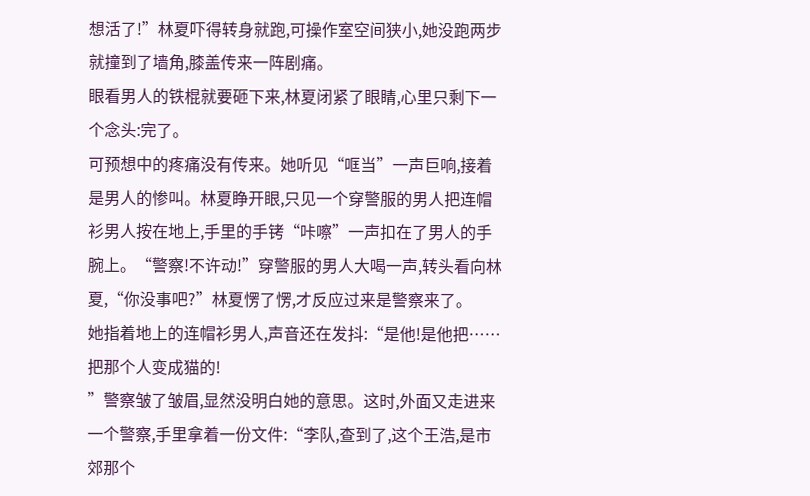想活了!”林夏吓得转身就跑,可操作室空间狭小,她没跑两步就撞到了墙角,膝盖传来一阵剧痛。
眼看男人的铁棍就要砸下来,林夏闭紧了眼睛,心里只剩下一个念头:完了。
可预想中的疼痛没有传来。她听见“哐当”一声巨响,接着是男人的惨叫。林夏睁开眼,只见一个穿警服的男人把连帽衫男人按在地上,手里的手铐“咔嚓”一声扣在了男人的手腕上。“警察!不许动!”穿警服的男人大喝一声,转头看向林夏,“你没事吧?”林夏愣了愣,才反应过来是警察来了。
她指着地上的连帽衫男人,声音还在发抖:“是他!是他把……把那个人变成猫的!
”警察皱了皱眉,显然没明白她的意思。这时,外面又走进来一个警察,手里拿着一份文件:“李队,查到了,这个王浩,是市郊那个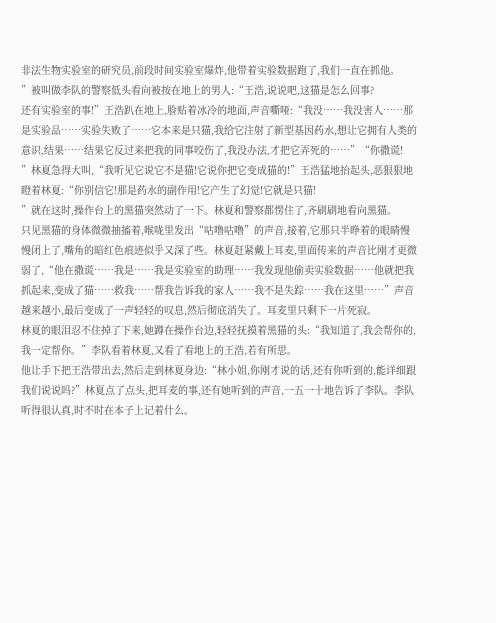非法生物实验室的研究员,前段时间实验室爆炸,他带着实验数据跑了,我们一直在抓他。
”被叫做李队的警察低头看向被按在地上的男人:“王浩,说说吧,这猫是怎么回事?
还有实验室的事!”王浩趴在地上,脸贴着冰冷的地面,声音嘶哑:“我没……我没害人……那是实验品……实验失败了……它本来是只猫,我给它注射了新型基因药水,想让它拥有人类的意识,结果……结果它反过来把我的同事咬伤了,我没办法,才把它弄死的……”“你撒谎!
”林夏急得大叫,“我听见它说它不是猫!它说你把它变成猫的!”王浩猛地抬起头,恶狠狠地瞪着林夏:“你别信它!那是药水的副作用!它产生了幻觉!它就是只猫!
”就在这时,操作台上的黑猫突然动了一下。林夏和警察都愣住了,齐刷刷地看向黑猫。
只见黑猫的身体微微抽搐着,喉咙里发出“咕噜咕噜”的声音,接着,它那只半睁着的眼睛慢慢闭上了,嘴角的暗红色痕迹似乎又深了些。林夏赶紧戴上耳麦,里面传来的声音比刚才更微弱了,“他在撒谎……我是……我是实验室的助理……我发现他偷卖实验数据……他就把我抓起来,变成了猫……救我……帮我告诉我的家人……我不是失踪……我在这里……”声音越来越小,最后变成了一声轻轻的叹息,然后彻底消失了。耳麦里只剩下一片死寂。
林夏的眼泪忍不住掉了下来,她蹲在操作台边,轻轻抚摸着黑猫的头:“我知道了,我会帮你的,我一定帮你。”李队看着林夏,又看了看地上的王浩,若有所思。
他让手下把王浩带出去,然后走到林夏身边:“林小姐,你刚才说的话,还有你听到的,能详细跟我们说说吗?”林夏点了点头,把耳麦的事,还有她听到的声音,一五一十地告诉了李队。李队听得很认真,时不时在本子上记着什么。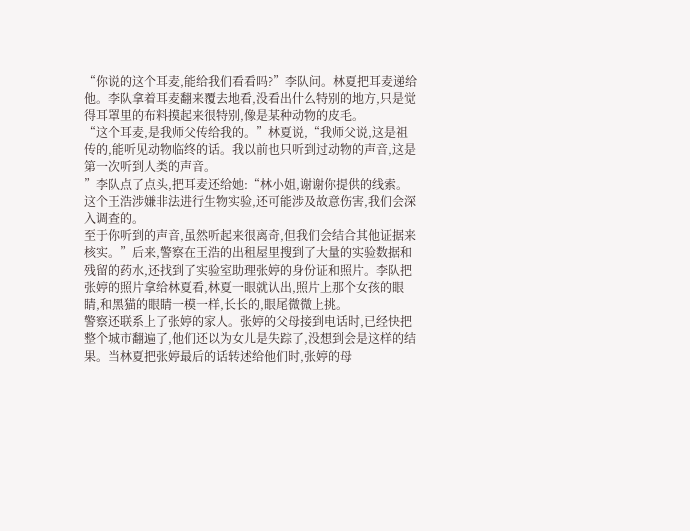“你说的这个耳麦,能给我们看看吗?”李队问。林夏把耳麦递给他。李队拿着耳麦翻来覆去地看,没看出什么特别的地方,只是觉得耳罩里的布料摸起来很特别,像是某种动物的皮毛。
“这个耳麦,是我师父传给我的。”林夏说,“我师父说,这是祖传的,能听见动物临终的话。我以前也只听到过动物的声音,这是第一次听到人类的声音。
”李队点了点头,把耳麦还给她:“林小姐,谢谢你提供的线索。
这个王浩涉嫌非法进行生物实验,还可能涉及故意伤害,我们会深入调查的。
至于你听到的声音,虽然听起来很离奇,但我们会结合其他证据来核实。”后来,警察在王浩的出租屋里搜到了大量的实验数据和残留的药水,还找到了实验室助理张婷的身份证和照片。李队把张婷的照片拿给林夏看,林夏一眼就认出,照片上那个女孩的眼睛,和黑猫的眼睛一模一样,长长的,眼尾微微上挑。
警察还联系上了张婷的家人。张婷的父母接到电话时,已经快把整个城市翻遍了,他们还以为女儿是失踪了,没想到会是这样的结果。当林夏把张婷最后的话转述给他们时,张婷的母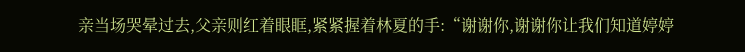亲当场哭晕过去,父亲则红着眼眶,紧紧握着林夏的手:“谢谢你,谢谢你让我们知道婷婷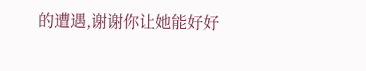的遭遇,谢谢你让她能好好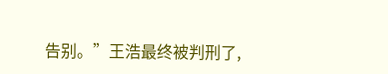告别。”王浩最终被判刑了,